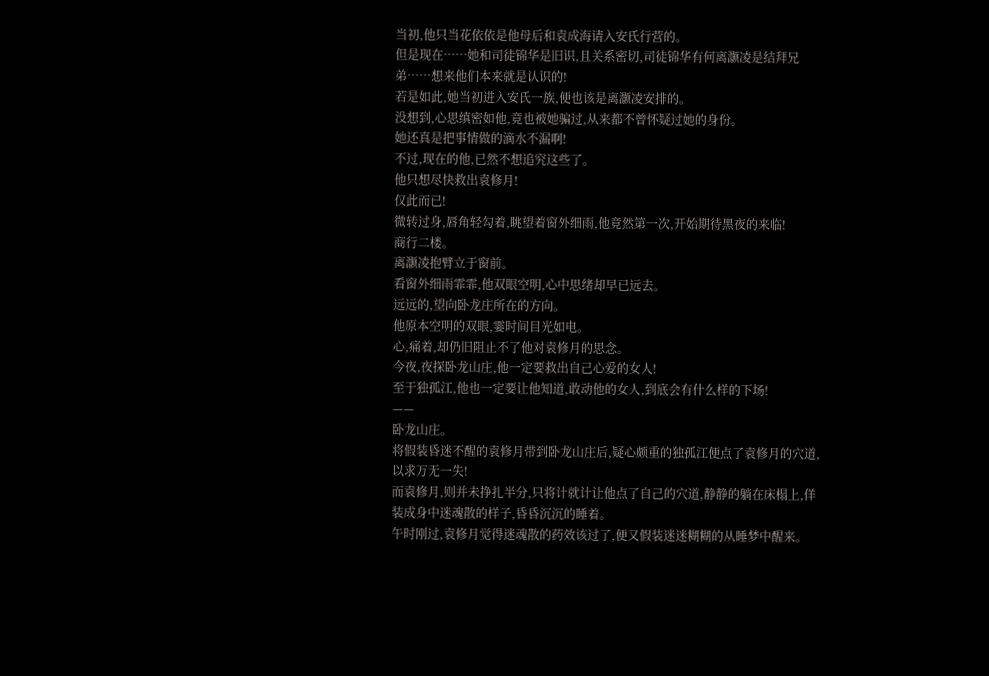当初,他只当花依依是他母后和袁成海请入安氏行营的。
但是现在……她和司徒锦华是旧识,且关系密切,司徒锦华有何离灏凌是结拜兄弟……想来他们本来就是认识的!
若是如此,她当初进入安氏一族,便也该是离灏凌安排的。
没想到,心思缜密如他,竟也被她骗过,从来都不曾怀疑过她的身份。
她还真是把事情做的滴水不漏啊!
不过,现在的他,已然不想追究这些了。
他只想尽快救出袁修月!
仅此而已!
微转过身,唇角轻勾着,眺望着窗外细雨,他竟然第一次,开始期待黑夜的来临!
商行二楼。
离灏凌抱臂立于窗前。
看窗外细雨霏霏,他双眼空明,心中思绪却早已远去。
远远的,望向卧龙庄所在的方向。
他原本空明的双眼,霎时间目光如电。
心,痛着,却仍旧阻止不了他对袁修月的思念。
今夜,夜探卧龙山庄,他一定要救出自己心爱的女人!
至于独孤江,他也一定要让他知道,敢动他的女人,到底会有什么样的下场!
——
卧龙山庄。
将假装昏迷不醒的袁修月带到卧龙山庄后,疑心颇重的独孤江便点了袁修月的穴道,以求万无一失!
而袁修月,则并未挣扎半分,只将计就计让他点了自己的穴道,静静的躺在床榻上,佯装成身中迷魂散的样子,昏昏沉沉的睡着。
午时刚过,袁修月觉得迷魂散的药效该过了,便又假装迷迷糊糊的从睡梦中醒来。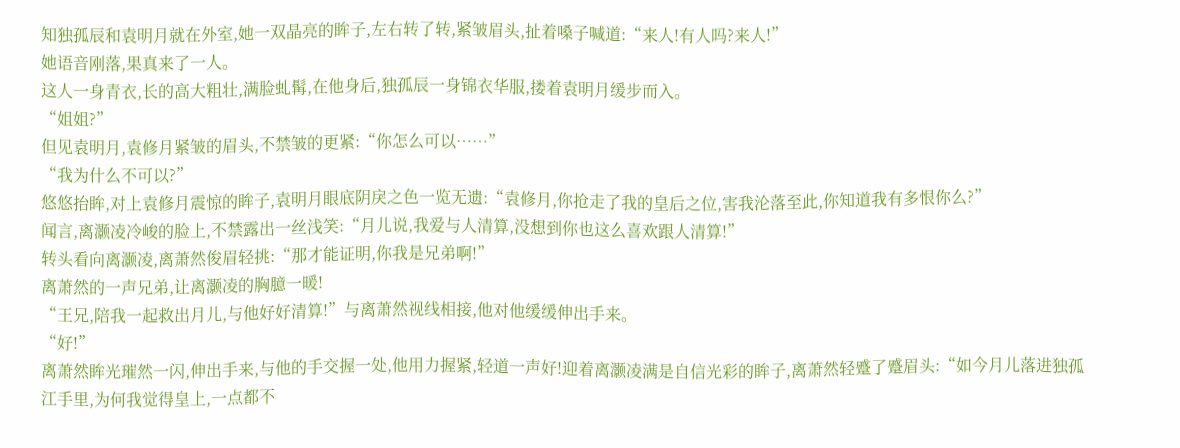知独孤辰和袁明月就在外室,她一双晶亮的眸子,左右转了转,紧皱眉头,扯着嗓子喊道:“来人!有人吗?来人!”
她语音刚落,果真来了一人。
这人一身青衣,长的高大粗壮,满脸虬髯,在他身后,独孤辰一身锦衣华服,搂着袁明月缓步而入。
“姐姐?”
但见袁明月,袁修月紧皱的眉头,不禁皱的更紧:“你怎么可以……”
“我为什么不可以?”
悠悠抬眸,对上袁修月震惊的眸子,袁明月眼底阴戾之色一览无遗:“袁修月,你抢走了我的皇后之位,害我沦落至此,你知道我有多恨你么?”
闻言,离灏凌冷峻的脸上,不禁露出一丝浅笑:“月儿说,我爱与人清算,没想到你也这么喜欢跟人清算!”
转头看向离灏凌,离萧然俊眉轻挑:“那才能证明,你我是兄弟啊!”
离萧然的一声兄弟,让离灏凌的胸臆一暖!
“王兄,陪我一起救出月儿,与他好好清算!”与离萧然视线相接,他对他缓缓伸出手来。
“好!”
离萧然眸光璀然一闪,伸出手来,与他的手交握一处,他用力握紧,轻道一声好!迎着离灏凌满是自信光彩的眸子,离萧然轻蹙了蹙眉头:“如今月儿落进独孤江手里,为何我觉得皇上,一点都不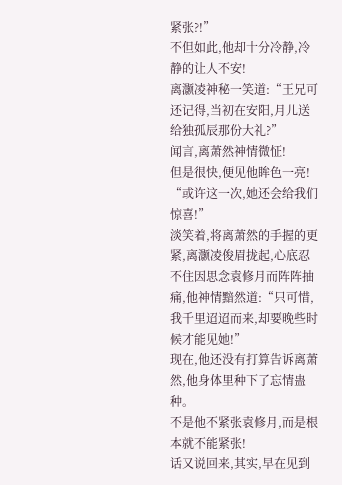紧张?!”
不但如此,他却十分冷静,冷静的让人不安!
离灏凌神秘一笑道:“王兄可还记得,当初在安阳,月儿送给独孤辰那份大礼?”
闻言,离萧然神情微怔!
但是很快,便见他眸色一亮!
“或许这一次,她还会给我们惊喜!”
淡笑着,将离萧然的手握的更紧,离灏凌俊眉拢起,心底忍不住因思念袁修月而阵阵抽痛,他神情黯然道:“只可惜,我千里迢迢而来,却要晚些时候才能见她!”
现在,他还没有打算告诉离萧然,他身体里种下了忘情蛊种。
不是他不紧张袁修月,而是根本就不能紧张!
话又说回来,其实,早在见到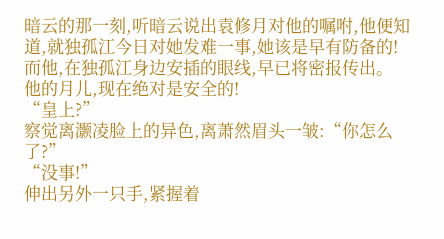暗云的那一刻,听暗云说出袁修月对他的嘱咐,他便知道,就独孤江今日对她发难一事,她该是早有防备的!
而他,在独孤江身边安插的眼线,早已将密报传出。
他的月儿,现在绝对是安全的!
“皇上?”
察觉离灏凌脸上的异色,离萧然眉头一皱:“你怎么了?”
“没事!”
伸出另外一只手,紧握着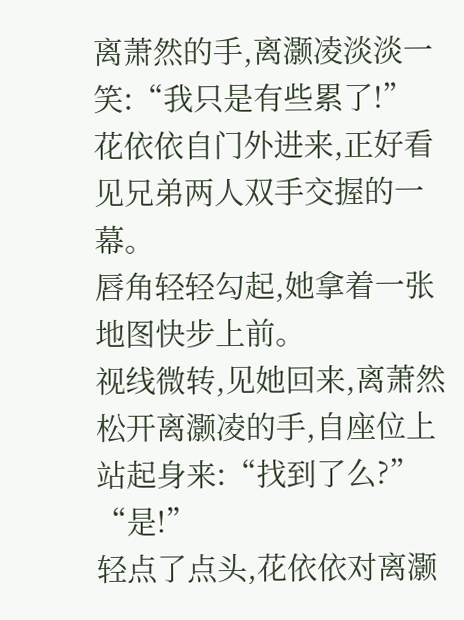离萧然的手,离灏凌淡淡一笑:“我只是有些累了!”
花依依自门外进来,正好看见兄弟两人双手交握的一幕。
唇角轻轻勾起,她拿着一张地图快步上前。
视线微转,见她回来,离萧然松开离灏凌的手,自座位上站起身来:“找到了么?”
“是!”
轻点了点头,花依依对离灏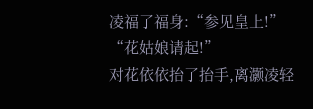凌福了福身:“参见皇上!”
“花姑娘请起!”
对花依依抬了抬手,离灏凌轻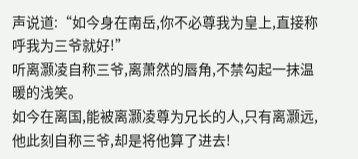声说道:“如今身在南岳,你不必尊我为皇上,直接称呼我为三爷就好!”
听离灏凌自称三爷,离萧然的唇角,不禁勾起一抹温暖的浅笑。
如今在离国,能被离灏凌尊为兄长的人,只有离灏远,他此刻自称三爷,却是将他算了进去!